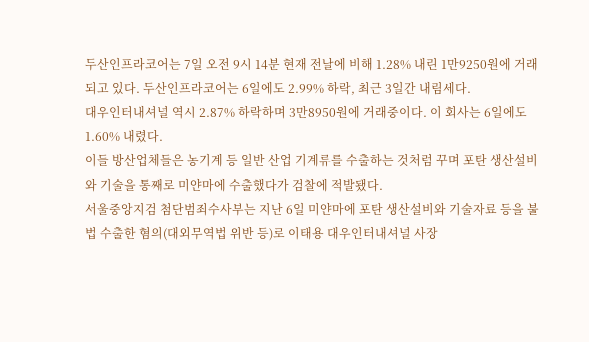두산인프라코어는 7일 오전 9시 14분 현재 전날에 비해 1.28% 내린 1만9250원에 거래되고 있다. 두산인프라코어는 6일에도 2.99% 하락, 최근 3일간 내림세다.
대우인터내셔널 역시 2.87% 하락하며 3만8950원에 거래중이다. 이 회사는 6일에도 1.60% 내렸다.
이들 방산업체들은 농기계 등 일반 산업 기계류를 수출하는 것처럼 꾸며 포탄 생산설비와 기술을 통째로 미얀마에 수출했다가 검찰에 적발됐다.
서울중앙지검 첨단범죄수사부는 지난 6일 미얀마에 포탄 생산설비와 기술자료 등을 불법 수출한 혐의(대외무역법 위반 등)로 이태용 대우인터내셔널 사장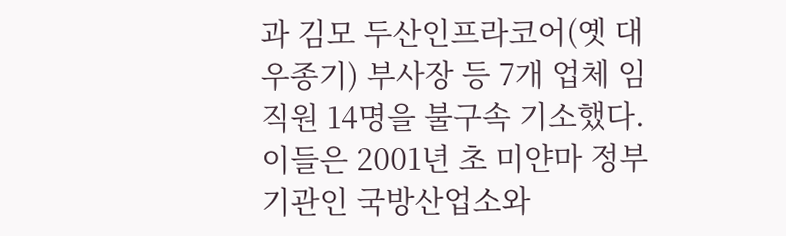과 김모 두산인프라코어(옛 대우종기) 부사장 등 7개 업체 임직원 14명을 불구속 기소했다.
이들은 2001년 초 미얀마 정부 기관인 국방산업소와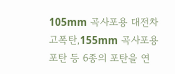105mm 곡사포용 대전차고폭탄,155mm 곡사포용 포탄 등 6종의 포탄을 연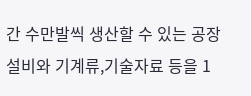간 수만발씩 생산할 수 있는 공장 설비와 기계류,기술자료 등을 1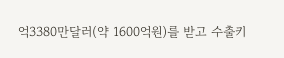억3380만달러(약 1600억원)를 받고 수출키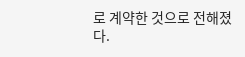로 계약한 것으로 전해졌다.